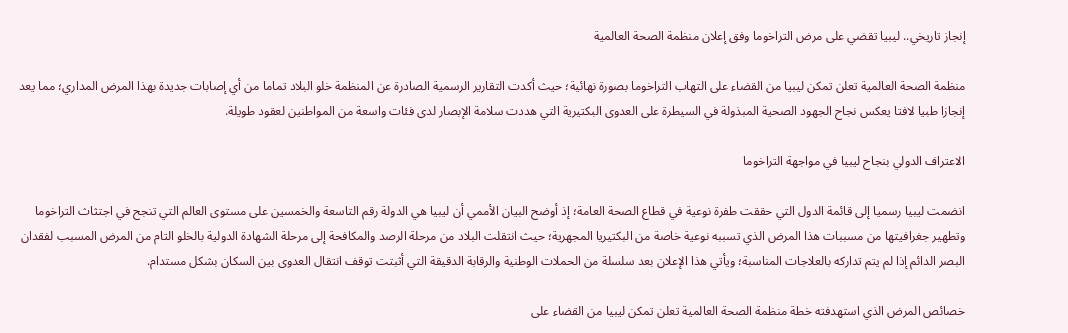إنجاز تاريخي.. ليبيا تقضي على مرض التراخوما وفق إعلان منظمة الصحة العالمية

منظمة الصحة العالمية تعلن تمكن ليبيا من القضاء على التهاب التراخوما بصورة نهائية؛ حيث أكدت التقارير الرسمية الصادرة عن المنظمة خلو البلاد تماما من أي إصابات جديدة بهذا المرض المداري؛ مما يعد إنجازا طبيا لافتا يعكس نجاح الجهود الصحية المبذولة في السيطرة على العدوى البكتيرية التي هددت سلامة الإبصار لدى فئات واسعة من المواطنين لعقود طويلة.

الاعتراف الدولي بنجاح ليبيا في مواجهة التراخوما

انضمت ليبيا رسميا إلى قائمة الدول التي حققت طفرة نوعية في قطاع الصحة العامة؛ إذ أوضح البيان الأممي أن ليبيا هي الدولة رقم التاسعة والخمسين على مستوى العالم التي تنجح في اجتثاث التراخوما وتطهير جغرافيتها من مسببات هذا المرض الذي تسببه نوعية خاصة من البكتيريا المجهرية؛ حيث انتقلت البلاد من مرحلة الرصد والمكافحة إلى مرحلة الشهادة الدولية بالخلو التام من المرض المسبب لفقدان البصر الدائم إذا لم يتم تداركه بالعلاجات المناسبة؛ ويأتي هذا الإعلان بعد سلسلة من الحملات الوطنية والرقابة الدقيقة التي أثبتت توقف انتقال العدوى بين السكان بشكل مستدام.

خصائص المرض الذي استهدفته خطة منظمة الصحة العالمية تعلن تمكن ليبيا من القضاء على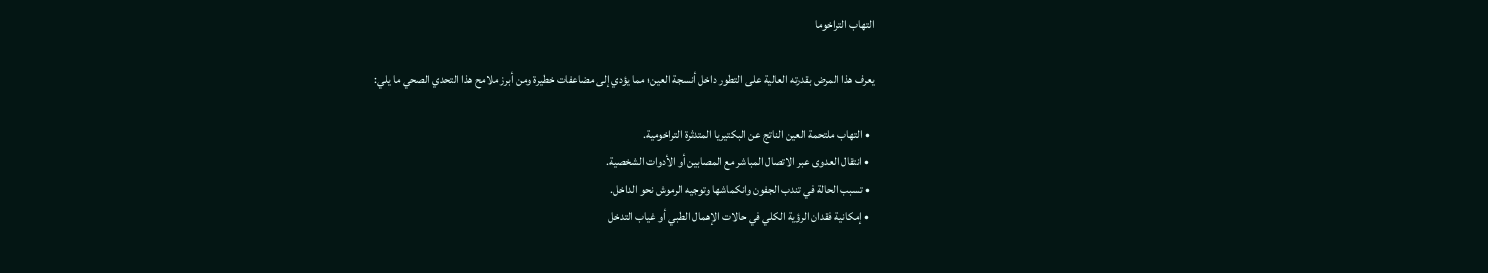التهاب التراخوما

يعرف هذا المرض بقدرته العالية على التطور داخل أنسجة العين؛ مما يؤدي إلى مضاعفات خطيرة ومن أبرز ملامح هذا التحدي الصحي ما يلي:

  • التهاب ملتحمة العين الناتج عن البكتيريا المتدثرة التراخومية.
  • انتقال العدوى عبر الاتصال المباشر مع المصابين أو الأدوات الشخصية.
  • تسبب الحالة في تندب الجفون وانكماشها وتوجيه الرموش نحو الداخل.
  • إمكانية فقدان الرؤية الكلي في حالات الإهمال الطبي أو غياب التدخل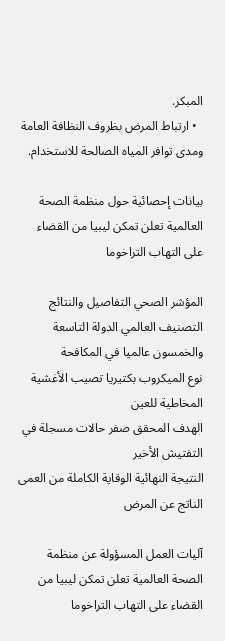المبكر.
  • ارتباط المرض بظروف النظافة العامة ومدى توافر المياه الصالحة للاستخدام.

بيانات إحصائية حول منظمة الصحة العالمية تعلن تمكن ليبيا من القضاء على التهاب التراخوما

المؤشر الصحي التفاصيل والنتائج
التصنيف العالمي الدولة التاسعة والخمسون عالميا في المكافحة
نوع الميكروب بكتيريا تصيب الأغشية المخاطية للعين
الهدف المحقق صفر حالات مسجلة في التفتيش الأخير
النتيجة النهائية الوقاية الكاملة من العمى الناتج عن المرض

آليات العمل المسؤولة عن منظمة الصحة العالمية تعلن تمكن ليبيا من القضاء على التهاب التراخوما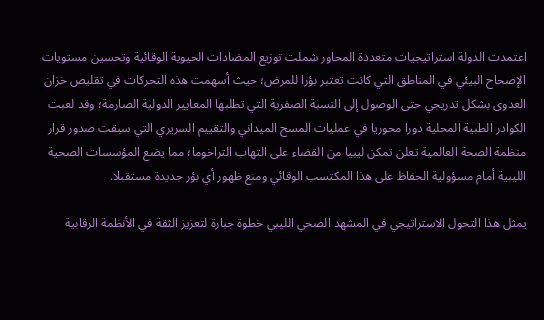اعتمدت الدولة استراتيجيات متعددة المحاور شملت توزيع المضادات الحيوية الوقائية وتحسين مستويات الإصحاح البيئي في المناطق التي كانت تعتبر بؤرا للمرض؛ حيث أسهمت هذه التحركات في تقليص خزان العدوى بشكل تدريجي حتى الوصول إلى النسبة الصفرية التي تطلبها المعايير الدولية الصارمة؛ وقد لعبت الكوادر الطبية المحلية دورا محوريا في عمليات المسح الميداني والتقييم السريري التي سبقت صدور قرار منظمة الصحة العالمية تعلن تمكن ليبيا من القضاء على التهاب التراخوما؛ مما يضع المؤسسات الصحية الليبية أمام مسؤولية الحفاظ على هذا المكتسب الوقائي ومنع ظهور أي بؤر جديدة مستقبلا.

يمثل هذا التحول الاستراتيجي في المشهد الصحي الليبي خطوة جبارة لتعزيز الثقة في الأنظمة الرقابية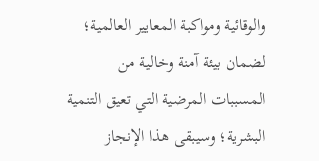والوقائية ومواكبة المعايير العالمية؛ لضمان بيئة آمنة وخالية من المسببات المرضية التي تعيق التنمية البشرية؛ وسيبقى هذا الإنجاز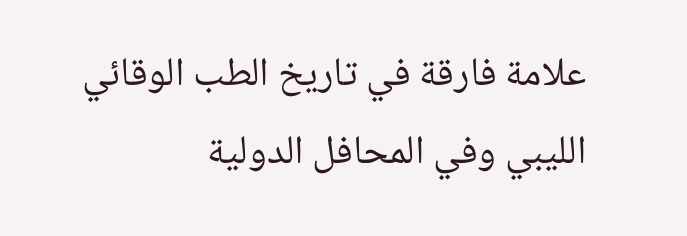علامة فارقة في تاريخ الطب الوقائي الليبي وفي المحافل الدولية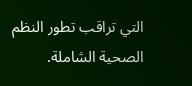التي تراقب تطور النظم الصحية الشاملة.